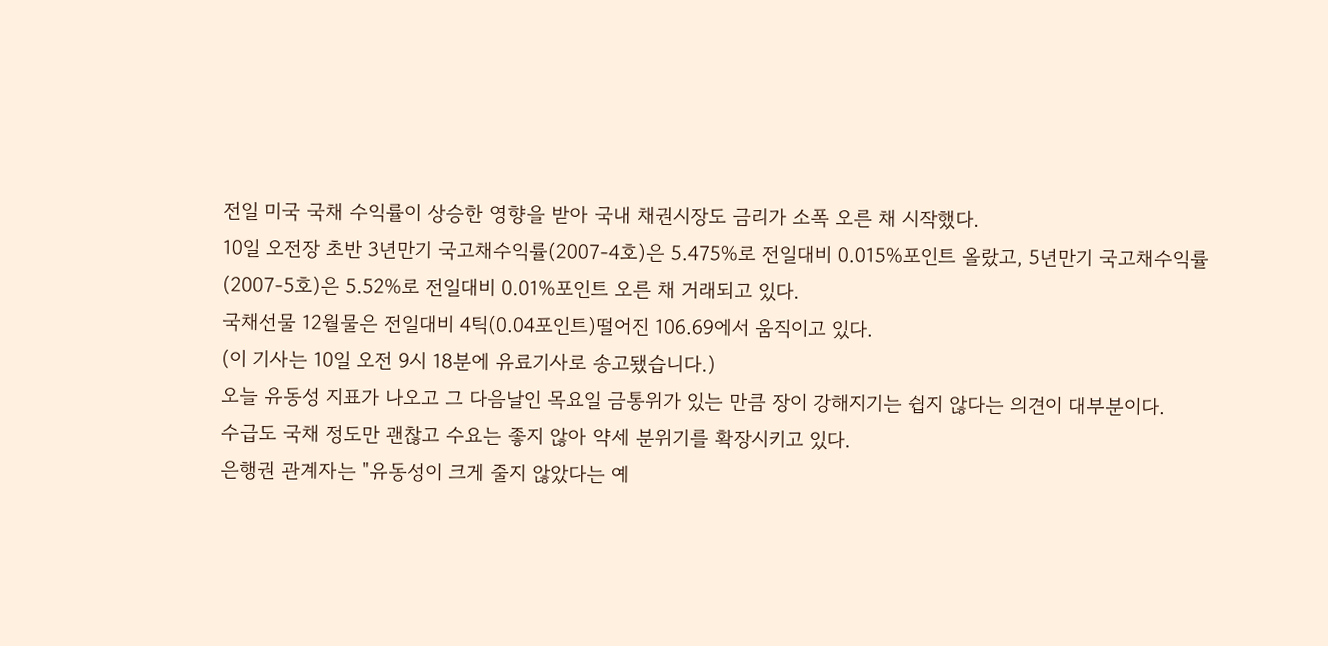전일 미국 국채 수익률이 상승한 영향을 받아 국내 채권시장도 금리가 소폭 오른 채 시작했다.
10일 오전장 초반 3년만기 국고채수익률(2007-4호)은 5.475%로 전일대비 0.015%포인트 올랐고, 5년만기 국고채수익률(2007-5호)은 5.52%로 전일대비 0.01%포인트 오른 채 거래되고 있다.
국채선물 12월물은 전일대비 4틱(0.04포인트)떨어진 106.69에서 움직이고 있다.
(이 기사는 10일 오전 9시 18분에 유료기사로 송고됐습니다.)
오늘 유동성 지표가 나오고 그 다음날인 목요일 금통위가 있는 만큼 장이 강해지기는 쉽지 않다는 의견이 대부분이다.
수급도 국채 정도만 괜찮고 수요는 좋지 않아 약세 분위기를 확장시키고 있다.
은행권 관계자는 "유동성이 크게 줄지 않았다는 예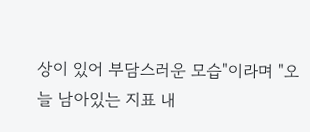상이 있어 부담스러운 모습"이라며 "오늘 남아있는 지표 내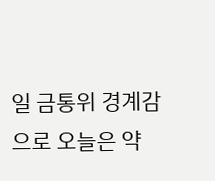일 금통위 경계감으로 오늘은 약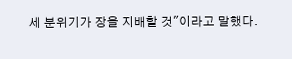세 분위기가 장을 지배할 것"이라고 말했다.